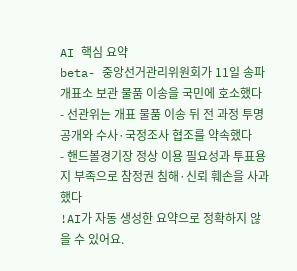AI 핵심 요약
beta- 중앙선거관리위원회가 11일 송파 개표소 보관 물품 이송을 국민에 호소했다
- 선관위는 개표 물품 이송 뒤 전 과정 투명 공개와 수사·국정조사 협조를 약속했다
- 핸드볼경기장 정상 이용 필요성과 투표용지 부족으로 참정권 침해·신뢰 훼손을 사과했다
!AI가 자동 생성한 요약으로 정확하지 않을 수 있어요.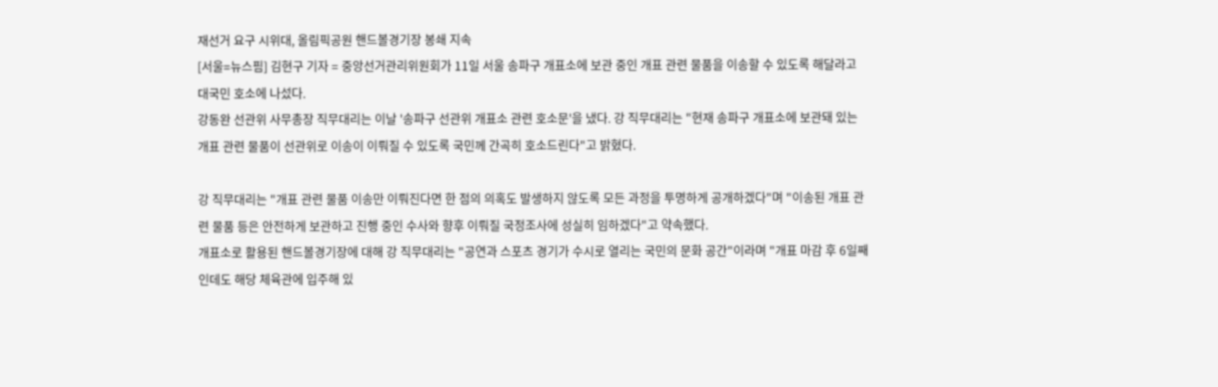재선거 요구 시위대, 올림픽공원 핸드볼경기장 봉쇄 지속
[서울=뉴스핌] 김현구 기자 = 중앙선거관리위원회가 11일 서울 송파구 개표소에 보관 중인 개표 관련 물품을 이송할 수 있도록 해달라고 대국민 호소에 나섰다.
강동완 선관위 사무총장 직무대리는 이날 '송파구 선관위 개표소 관련 호소문'을 냈다. 강 직무대리는 "현재 송파구 개표소에 보관돼 있는 개표 관련 물품이 선관위로 이송이 이뤄질 수 있도록 국민께 간곡히 호소드린다"고 밝혔다.

강 직무대리는 "개표 관련 물품 이송만 이뤄진다면 한 점의 의혹도 발생하지 않도록 모든 과정을 투명하게 공개하겠다"며 "이송된 개표 관련 물품 등은 안전하게 보관하고 진행 중인 수사와 향후 이뤄질 국정조사에 성실히 임하겠다"고 약속했다.
개표소로 활용된 핸드볼경기장에 대해 강 직무대리는 "공연과 스포츠 경기가 수시로 열리는 국민의 문화 공간"이라며 "개표 마감 후 6일째인데도 해당 체육관에 입주해 있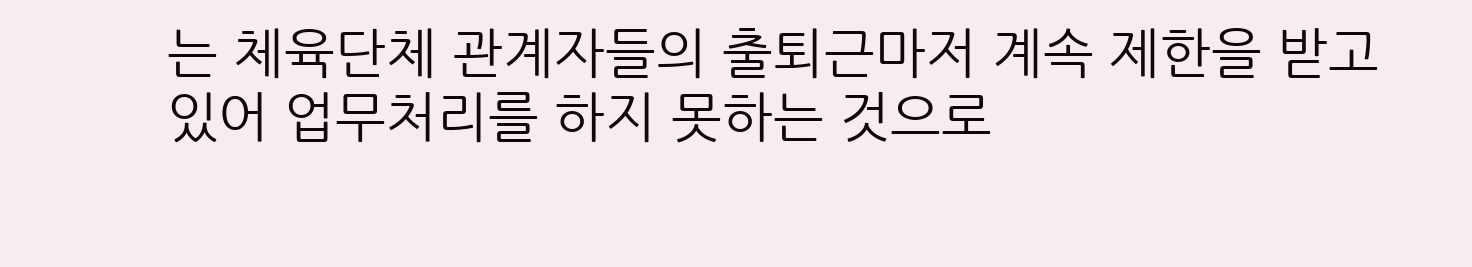는 체육단체 관계자들의 출퇴근마저 계속 제한을 받고 있어 업무처리를 하지 못하는 것으로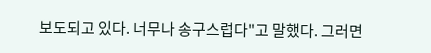보도되고 있다. 너무나 송구스럽다"고 말했다. 그러면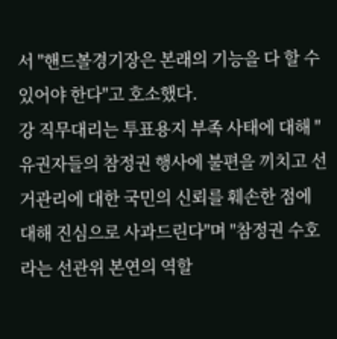서 "핸드볼경기장은 본래의 기능을 다 할 수 있어야 한다"고 호소했다.
강 직무대리는 투표용지 부족 사태에 대해 "유권자들의 참정권 행사에 불편을 끼치고 선거관리에 대한 국민의 신뢰를 훼손한 점에 대해 진심으로 사과드린다"며 "참정권 수호라는 선관위 본연의 역할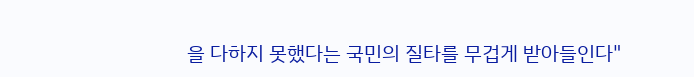을 다하지 못했다는 국민의 질타를 무겁게 받아들인다"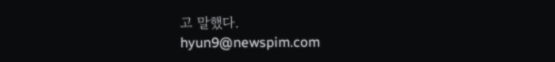고 말했다.
hyun9@newspim.com